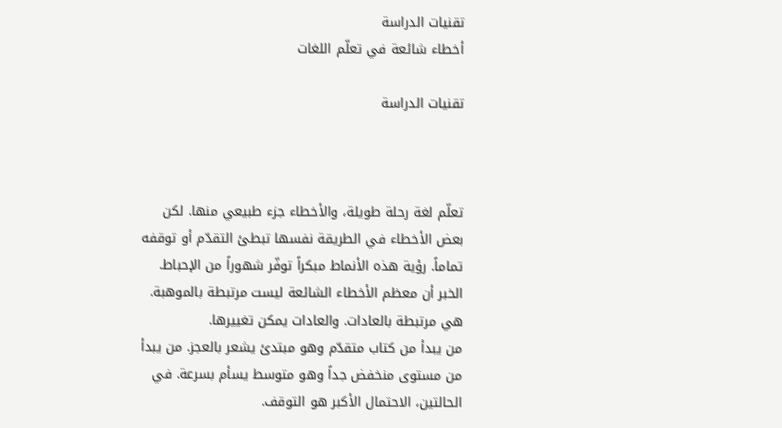تقنيات الدراسة
أخطاء شائعة في تعلّم اللغات

تقنيات الدراسة



تعلّم لغة رحلة طويلة، والأخطاء جزء طبيعي منها. لكن بعض الأخطاء في الطريقة نفسها تبطئ التقدّم أو توقفه تماماً. رؤية هذه الأنماط مبكراً توفّر شهوراً من الإحباط.
الخبر أن معظم الأخطاء الشائعة ليست مرتبطة بالموهبة. هي مرتبطة بالعادات. والعادات يمكن تغييرها.
من يبدأ من كتاب متقدّم وهو مبتدئ يشعر بالعجز. من يبدأ من مستوى منخفض جداً وهو متوسط يسأم بسرعة. في الحالتين، الاحتمال الأكبر هو التوقف.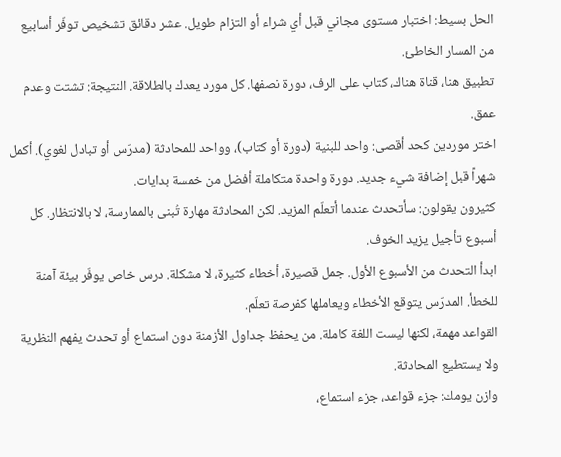الحل بسيط: اختبار مستوى مجاني قبل أي شراء أو التزام طويل. عشر دقائق تشخيص توفّر أسابيع من المسار الخاطئ.
تطبيق هنا، قناة هناك، كتاب على الرف، دورة نصفها. كل مورد يعدك بالطلاقة. النتيجة: تشتت وعدم عمق.
اختر موردين كحد أقصى: واحد للبنية (دورة أو كتاب)، وواحد للمحادثة (مدرّس أو تبادل لغوي). أكمل شهراً قبل إضافة شيء جديد. دورة واحدة متكاملة أفضل من خمسة بدايات.
كثيرون يقولون: سأتحدث عندما أتعلّم المزيد. لكن المحادثة مهارة تُبنى بالممارسة، لا بالانتظار. كل أسبوع تأجيل يزيد الخوف.
ابدأ التحدث من الأسبوع الأول. جمل قصيرة، أخطاء كثيرة، لا مشكلة. درس خاص يوفّر بيئة آمنة للخطأ. المدرّس يتوقع الأخطاء ويعاملها كفرصة تعلّم.
القواعد مهمة، لكنها ليست اللغة كاملة. من يحفظ جداول الأزمنة دون استماع أو تحدث يفهم النظرية ولا يستطيع المحادثة.
وازن يومك: جزء قواعد، جزء استماع،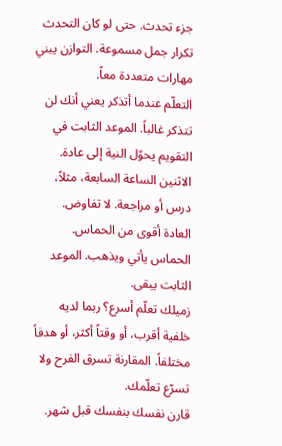جزء تحدث. حتى لو كان التحدث تكرار جمل مسموعة. التوازن يبني مهارات متعددة معاً.
التعلّم عندما أتذكر يعني أنك لن تتذكر غالباً. الموعد الثابت في التقويم يحوّل النية إلى عادة. الاثنين الساعة السابعة، مثلاً، درس أو مراجعة. لا تفاوض.
العادة أقوى من الحماس. الحماس يأتي ويذهب. الموعد الثابت يبقى.
زميلك تعلّم أسرع؟ ربما لديه خلفية أقرب، أو وقتاً أكثر، أو هدفاً مختلفاً. المقارنة تسرق الفرح ولا تسرّع تعلّمك.
قارن نفسك بنفسك قبل شهر.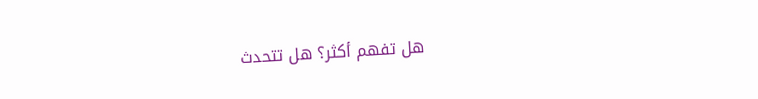هل تفهم أكثر؟ هل تتحدث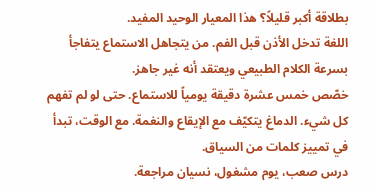بطلاقة أكبر قليلاً؟ هذا المعيار الوحيد المفيد.
اللغة تدخل الأذن قبل الفم. من يتجاهل الاستماع يتفاجأ بسرعة الكلام الطبيعي ويعتقد أنه غير جاهز.
خصّص خمس عشرة دقيقة يومياً للاستماع. حتى لو لم تفهم كل شيء. الدماغ يتكيّف مع الإيقاع والنغمة. مع الوقت، تبدأ في تمييز كلمات من السياق.
درس صعب، يوم مشغول، نسيان مراجعة.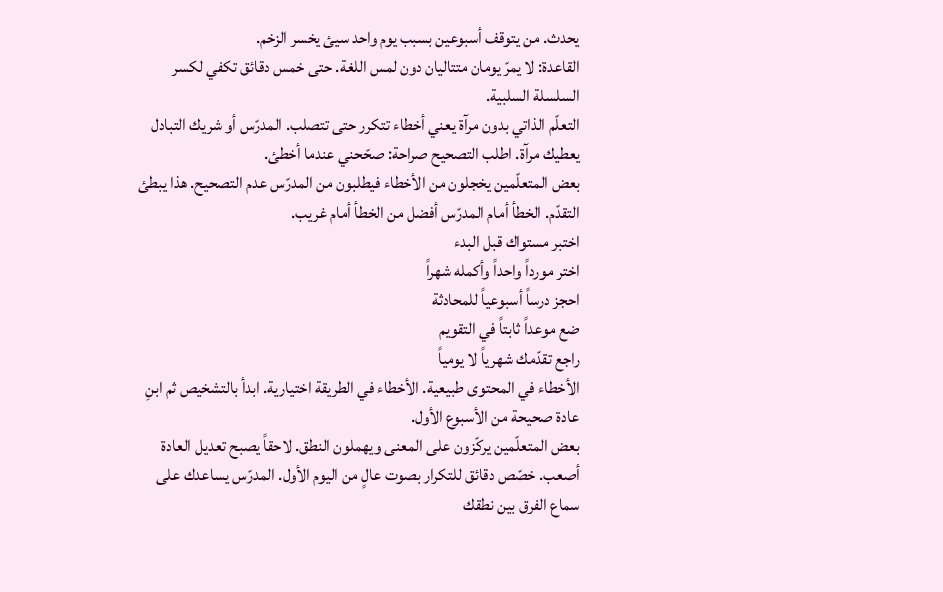يحدث. من يتوقف أسبوعين بسبب يوم واحد سيئ يخسر الزخم.
القاعدة: لا يمرّ يومان متتاليان دون لمس اللغة. حتى خمس دقائق تكفي لكسر السلسلة السلبية.
التعلّم الذاتي بدون مرآة يعني أخطاء تتكرر حتى تتصلب. المدرّس أو شريك التبادل يعطيك مرآة. اطلب التصحيح صراحة: صحّحني عندما أخطئ.
بعض المتعلّمين يخجلون من الأخطاء فيطلبون من المدرّس عدم التصحيح. هذا يبطئ التقدّم. الخطأ أمام المدرّس أفضل من الخطأ أمام غريب.
اختبر مستواك قبل البدء
اختر مورداً واحداً وأكمله شهراً
احجز درساً أسبوعياً للمحادثة
ضع موعداً ثابتاً في التقويم
راجع تقدّمك شهرياً لا يومياً
الأخطاء في المحتوى طبيعية. الأخطاء في الطريقة اختيارية. ابدأ بالتشخيص ثم ابنِ عادة صحيحة من الأسبوع الأول.
بعض المتعلّمين يركّزون على المعنى ويهملون النطق. لاحقاً يصبح تعديل العادة أصعب. خصّص دقائق للتكرار بصوت عالٍ من اليوم الأول. المدرّس يساعدك على سماع الفرق بين نطقك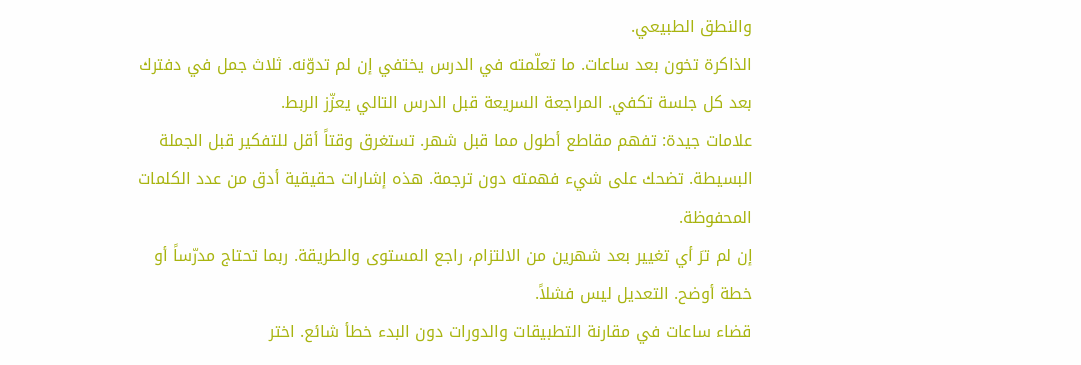والنطق الطبيعي.
الذاكرة تخون بعد ساعات. ما تعلّمته في الدرس يختفي إن لم تدوّنه. ثلاث جمل في دفترك بعد كل جلسة تكفي. المراجعة السريعة قبل الدرس التالي يعزّز الربط.
علامات جيدة: تفهم مقاطع أطول مما قبل شهر. تستغرق وقتاً أقل للتفكير قبل الجملة البسيطة. تضحك على شيء فهمته دون ترجمة. هذه إشارات حقيقية أدق من عدد الكلمات المحفوظة.
إن لم ترَ أي تغيير بعد شهرين من الالتزام، راجع المستوى والطريقة. ربما تحتاج مدرّساً أو خطة أوضح. التعديل ليس فشلاً.
قضاء ساعات في مقارنة التطبيقات والدورات دون البدء خطأ شائع. اختر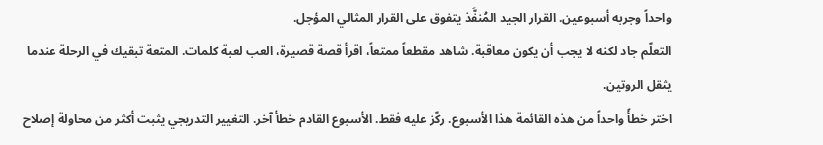واحداً وجربه أسبوعين. القرار الجيد المُنفَّذ يتفوق على القرار المثالي المؤجل.
التعلّم جاد لكنه لا يجب أن يكون معاقبة. شاهد مقطعاً ممتعاً، اقرأ قصة قصيرة، العب لعبة كلمات. المتعة تبقيك في الرحلة عندما يثقل الروتين.
اختر خطأً واحداً من هذه القائمة هذا الأسبوع. ركّز عليه فقط. الأسبوع القادم خطأ آخر. التغيير التدريجي يثبت أكثر من محاولة إصلاح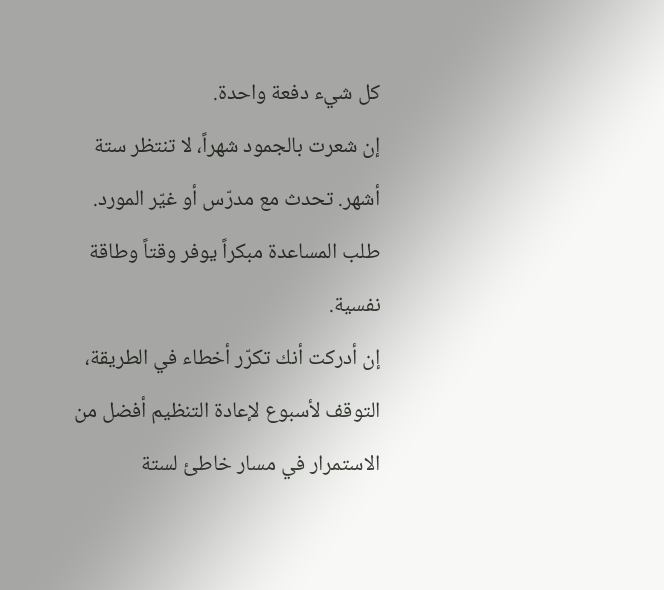كل شيء دفعة واحدة.
إن شعرت بالجمود شهراً، لا تنتظر ستة أشهر. تحدث مع مدرّس أو غيّر المورد. طلب المساعدة مبكراً يوفر وقتاً وطاقة نفسية.
إن أدركت أنك تكرّر أخطاء في الطريقة، التوقف لأسبوع لإعادة التنظيم أفضل من الاستمرار في مسار خاطئ لستة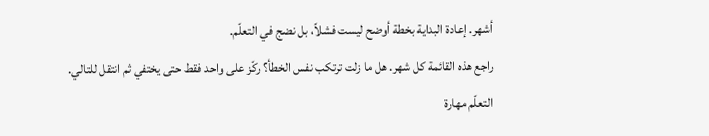أشهر. إعادة البداية بخطة أوضح ليست فشلاً، بل نضج في التعلّم.
راجع هذه القائمة كل شهر. هل ما زلت ترتكب نفس الخطأ؟ ركّز على واحد فقط حتى يختفي ثم انتقل للتالي.
التعلّم مهارة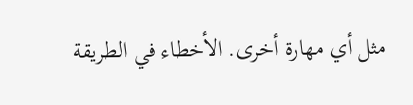مثل أي مهارة أخرى. الأخطاء في الطريقة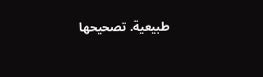طبيعية. تصحيحها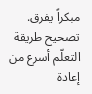مبكراً يفرق.
تصحيح طريقة التعلّم أسرع من إعادة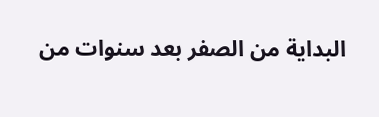البداية من الصفر بعد سنوات من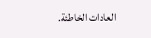العادات الخاطئة.